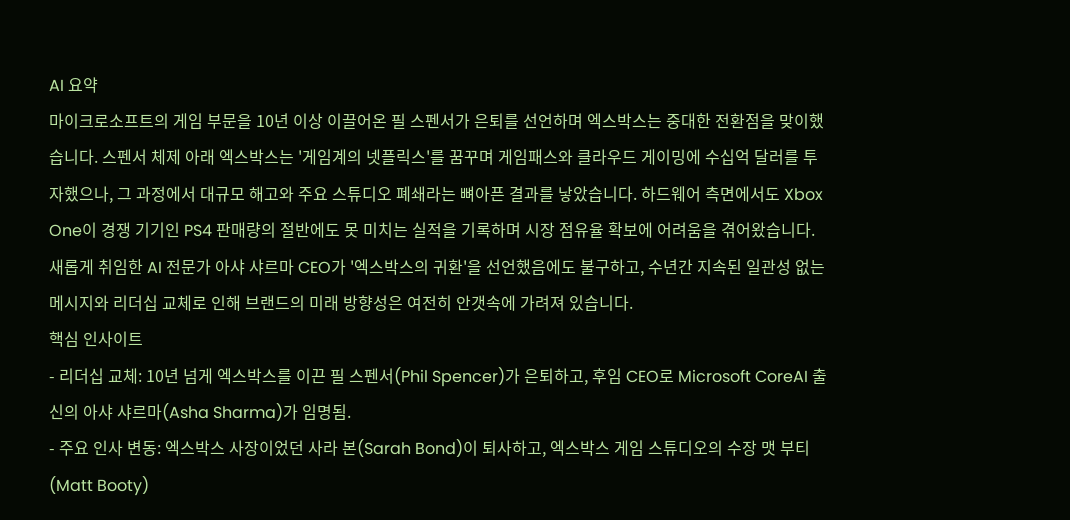AI 요약
마이크로소프트의 게임 부문을 10년 이상 이끌어온 필 스펜서가 은퇴를 선언하며 엑스박스는 중대한 전환점을 맞이했습니다. 스펜서 체제 아래 엑스박스는 '게임계의 넷플릭스'를 꿈꾸며 게임패스와 클라우드 게이밍에 수십억 달러를 투자했으나, 그 과정에서 대규모 해고와 주요 스튜디오 폐쇄라는 뼈아픈 결과를 낳았습니다. 하드웨어 측면에서도 Xbox One이 경쟁 기기인 PS4 판매량의 절반에도 못 미치는 실적을 기록하며 시장 점유율 확보에 어려움을 겪어왔습니다. 새롭게 취임한 AI 전문가 아샤 샤르마 CEO가 '엑스박스의 귀환'을 선언했음에도 불구하고, 수년간 지속된 일관성 없는 메시지와 리더십 교체로 인해 브랜드의 미래 방향성은 여전히 안갯속에 가려져 있습니다.
핵심 인사이트
- 리더십 교체: 10년 넘게 엑스박스를 이끈 필 스펜서(Phil Spencer)가 은퇴하고, 후임 CEO로 Microsoft CoreAI 출신의 아샤 샤르마(Asha Sharma)가 임명됨.
- 주요 인사 변동: 엑스박스 사장이었던 사라 본(Sarah Bond)이 퇴사하고, 엑스박스 게임 스튜디오의 수장 맷 부티(Matt Booty)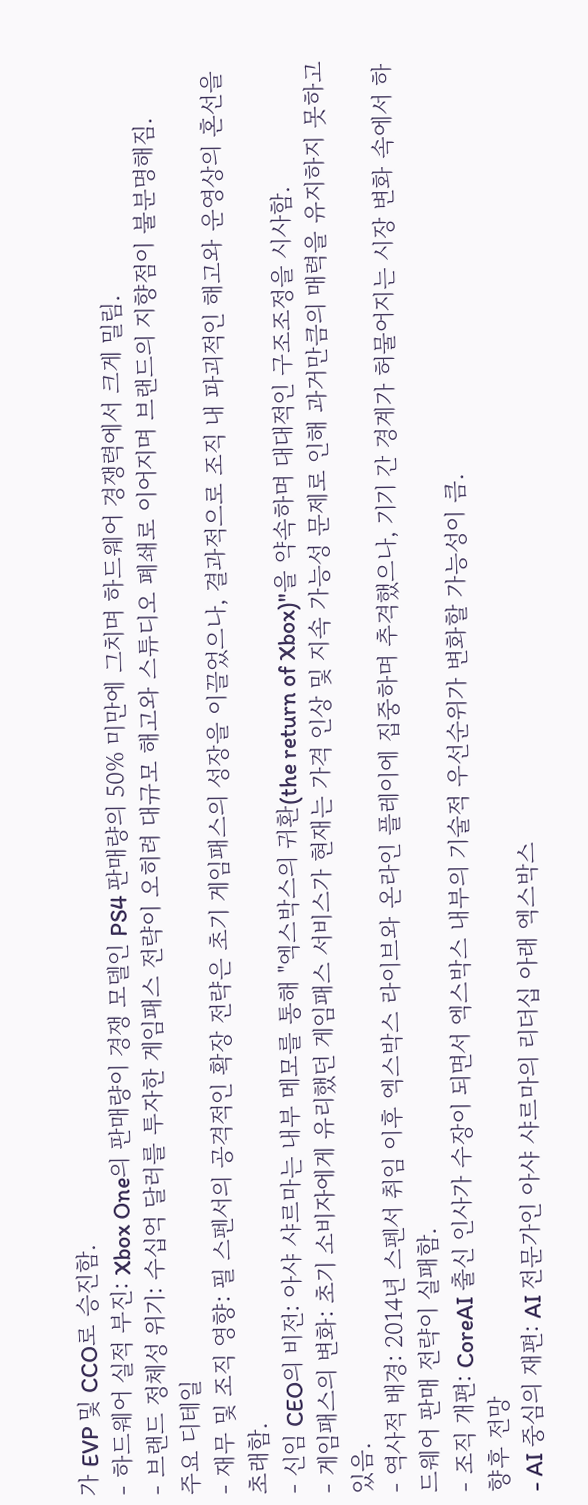가 EVP 및 CCO로 승진함.
- 하드웨어 실적 부진: Xbox One의 판매량이 경쟁 모델인 PS4 판매량의 50% 미만에 그치며 하드웨어 경쟁력에서 크게 밀림.
- 브랜드 정체성 위기: 수십억 달러를 투자한 게임패스 전략이 오히려 대규모 해고와 스튜디오 폐쇄로 이어지며 브랜드의 지향점이 불분명해짐.
주요 디테일
- 재무 및 조직 영향: 필 스펜서의 공격적인 확장 전략은 초기 게임패스의 성장을 이끌었으나, 결과적으로 조직 내 파괴적인 해고와 운영상의 혼선을 초래함.
- 신임 CEO의 비전: 아샤 샤르마는 내부 메모를 통해 "엑스박스의 귀환(the return of Xbox)"을 약속하며 대대적인 구조조정을 시사함.
- 게임패스의 변화: 초기 소비자에게 유리했던 게임패스 서비스가 현재는 가격 인상 및 지속 가능성 문제로 인해 과거만큼의 매력을 유지하지 못하고 있음.
- 역사적 배경: 2014년 스펜서 취임 이후 엑스박스 라이브와 온라인 플레이에 집중하며 추격했으나, 기기 간 경계가 허물어지는 시장 변화 속에서 하드웨어 판매 전략이 실패함.
- 조직 개편: CoreAI 출신 인사가 수장이 되면서 엑스박스 내부의 기술적 우선순위가 변화할 가능성이 큼.
향후 전망
- AI 중심의 재편: AI 전문가인 아샤 샤르마의 리더십 아래 엑스박스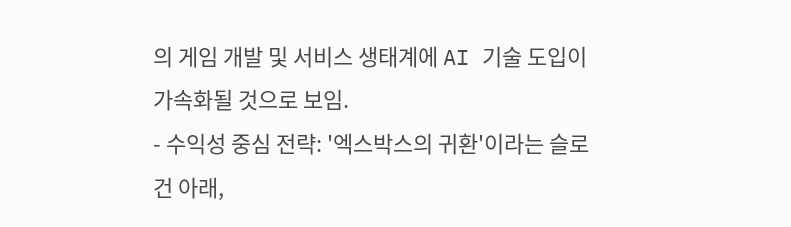의 게임 개발 및 서비스 생태계에 AI 기술 도입이 가속화될 것으로 보임.
- 수익성 중심 전략: '엑스박스의 귀환'이라는 슬로건 아래,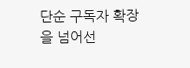단순 구독자 확장을 넘어선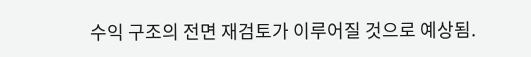수익 구조의 전면 재검토가 이루어질 것으로 예상됨.